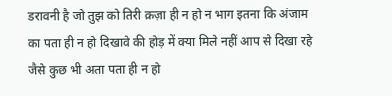डरावनी है जो तुझ को तिरी क़ज़ा ही न हो न भाग इतना कि अंजाम का पता ही न हो दिखावे की होड़ में क्या मिले नहीं आप से दिखा रहे जैसे कुछ भी अता पता ही न हो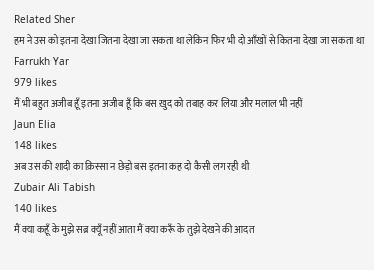Related Sher
हम ने उस को इतना देखा जितना देखा जा सकता था लेकिन फिर भी दो आँखों से कितना देखा जा सकता था
Farrukh Yar
979 likes
मैं भी बहुत अजीब हूँ इतना अजीब हूँ कि बस ख़ुद को तबाह कर लिया और मलाल भी नहीं
Jaun Elia
148 likes
अब उस की शादी का क़िस्सा न छेड़ो बस इतना कह दो कैसी लग रही थी
Zubair Ali Tabish
140 likes
मैं क्या कहूँ के मुझे सब्र क्यूँ नहीं आता मैं क्या करूँ के तुझे देखने की आदत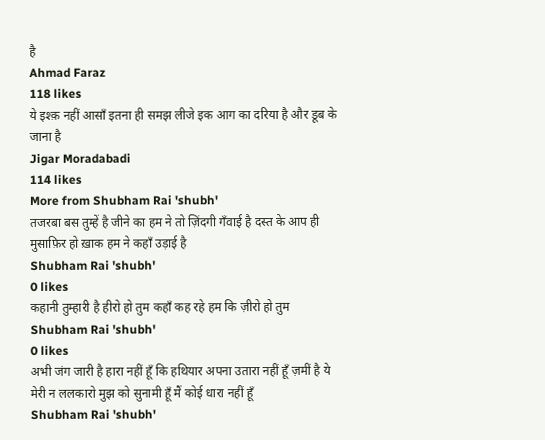है
Ahmad Faraz
118 likes
ये इश्क़ नहीं आसाँ इतना ही समझ लीजे इक आग का दरिया है और डूब के जाना है
Jigar Moradabadi
114 likes
More from Shubham Rai 'shubh'
तजरबा बस तुम्हें है जीने का हम ने तो ज़िंदगी गँवाई है दस्त के आप ही मुसाफ़िर हो ख़ाक हम ने कहाँ उड़ाई है
Shubham Rai 'shubh'
0 likes
कहानी तुम्हारी है हीरो हो तुम कहाँ कह रहे हम कि ज़ीरो हो तुम
Shubham Rai 'shubh'
0 likes
अभी जंग जारी है हारा नहीं हूँ कि हथियार अपना उतारा नहीं हूँ ज़मीं है ये मेरी न ललकारो मुझ को सुनामी हूँ मैं कोई धारा नहीं हूँ
Shubham Rai 'shubh'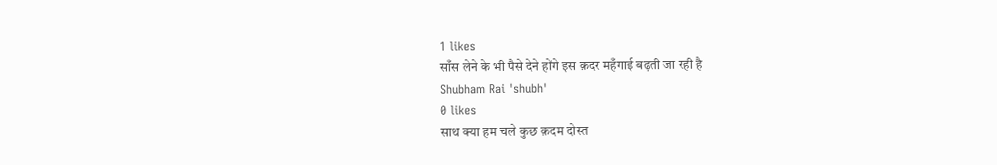1 likes
साँस लेने के भी पैसे देने होंगे इस क़दर महँगाई बढ़ती जा रही है
Shubham Rai 'shubh'
0 likes
साथ क्या हम चले कुछ क़दम दोस्त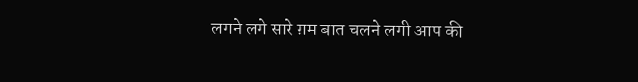लगने लगे सारे ग़म बात चलने लगी आप की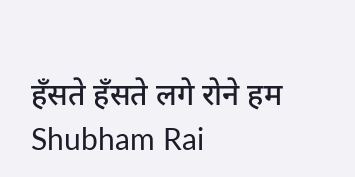हँसते हँसते लगे रोने हम
Shubham Rai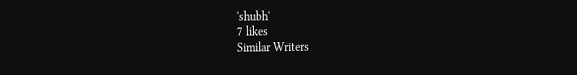'shubh'
7 likes
Similar Writers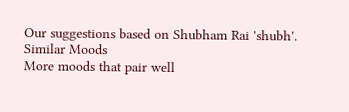Our suggestions based on Shubham Rai 'shubh'.
Similar Moods
More moods that pair well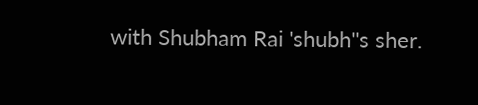with Shubham Rai 'shubh''s sher.